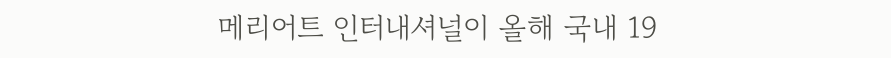메리어트 인터내셔널이 올해 국내 19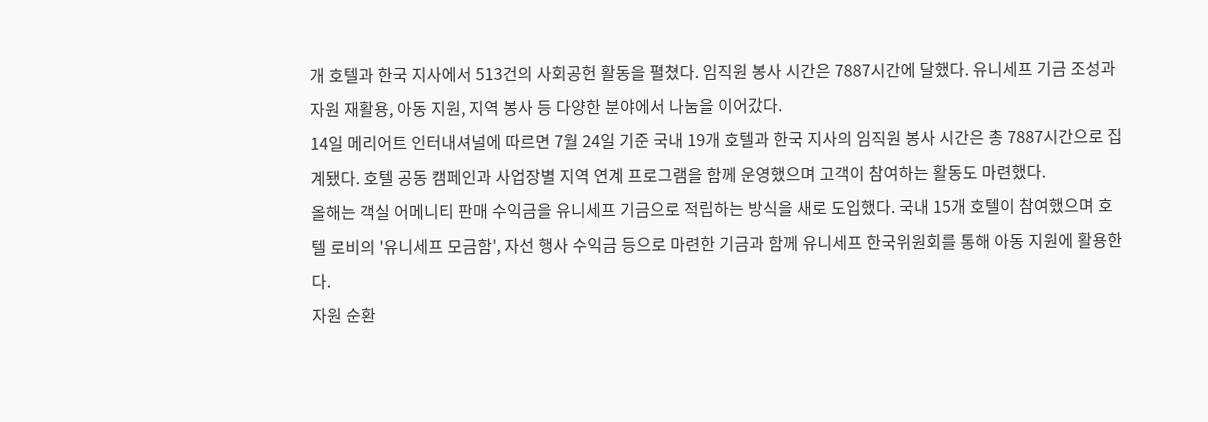개 호텔과 한국 지사에서 513건의 사회공헌 활동을 펼쳤다. 임직원 봉사 시간은 7887시간에 달했다. 유니세프 기금 조성과 자원 재활용, 아동 지원, 지역 봉사 등 다양한 분야에서 나눔을 이어갔다.
14일 메리어트 인터내셔널에 따르면 7월 24일 기준 국내 19개 호텔과 한국 지사의 임직원 봉사 시간은 총 7887시간으로 집계됐다. 호텔 공동 캠페인과 사업장별 지역 연계 프로그램을 함께 운영했으며 고객이 참여하는 활동도 마련했다.
올해는 객실 어메니티 판매 수익금을 유니세프 기금으로 적립하는 방식을 새로 도입했다. 국내 15개 호텔이 참여했으며 호텔 로비의 '유니세프 모금함', 자선 행사 수익금 등으로 마련한 기금과 함께 유니세프 한국위원회를 통해 아동 지원에 활용한다.
자원 순환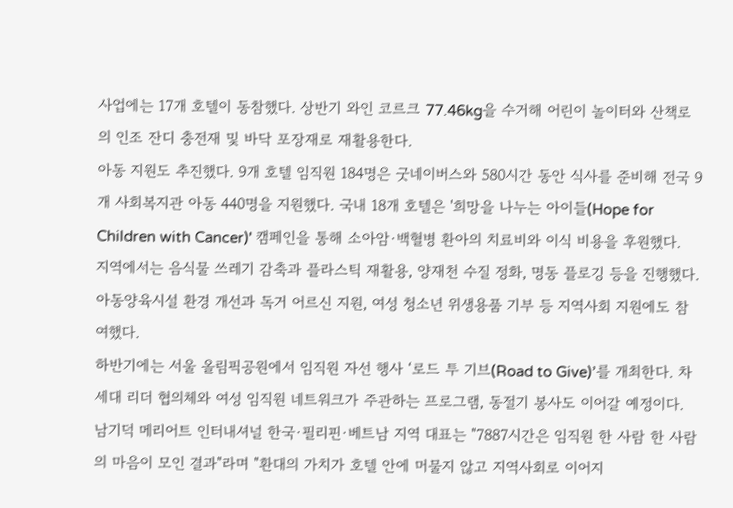사업에는 17개 호텔이 동참했다. 상반기 와인 코르크 77.46kg을 수거해 어린이 놀이터와 산책로의 인조 잔디 충전재 및 바닥 포장재로 재활용한다.
아동 지원도 추진했다. 9개 호텔 임직원 184명은 굿네이버스와 580시간 동안 식사를 준비해 전국 9개 사회복지관 아동 440명을 지원했다. 국내 18개 호텔은 '희망을 나누는 아이들(Hope for Children with Cancer)' 캠페인을 통해 소아암·백혈병 환아의 치료비와 이식 비용을 후원했다.
지역에서는 음식물 쓰레기 감축과 플라스틱 재활용, 양재천 수질 정화, 명동 플로깅 등을 진행했다. 아동양육시설 환경 개선과 독거 어르신 지원, 여성 청소년 위생용품 기부 등 지역사회 지원에도 참여했다.
하반기에는 서울 올림픽공원에서 임직원 자선 행사 ‘로드 투 기브(Road to Give)’를 개최한다. 차세대 리더 협의체와 여성 임직원 네트워크가 주관하는 프로그램, 동절기 봉사도 이어갈 예정이다.
남기덕 메리어트 인터내셔널 한국·필리핀·베트남 지역 대표는 "7887시간은 임직원 한 사람 한 사람의 마음이 모인 결과"라며 "환대의 가치가 호텔 안에 머물지 않고 지역사회로 이어지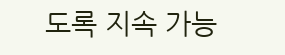도록 지속 가능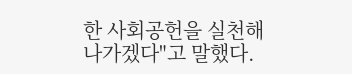한 사회공헌을 실천해 나가겠다"고 말했다.